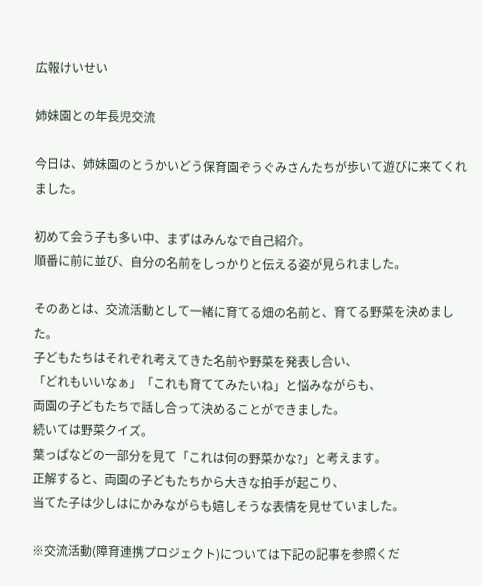広報けいせい

姉妹園との年長児交流

今日は、姉妹園のとうかいどう保育園ぞうぐみさんたちが歩いて遊びに来てくれました。

初めて会う子も多い中、まずはみんなで自己紹介。
順番に前に並び、自分の名前をしっかりと伝える姿が見られました。

そのあとは、交流活動として一緒に育てる畑の名前と、育てる野菜を決めました。
子どもたちはそれぞれ考えてきた名前や野菜を発表し合い、
「どれもいいなぁ」「これも育ててみたいね」と悩みながらも、
両園の子どもたちで話し合って決めることができました。
続いては野菜クイズ。
葉っぱなどの一部分を見て「これは何の野菜かな?」と考えます。
正解すると、両園の子どもたちから大きな拍手が起こり、
当てた子は少しはにかみながらも嬉しそうな表情を見せていました。

※交流活動(障育連携プロジェクト)については下記の記事を参照くだ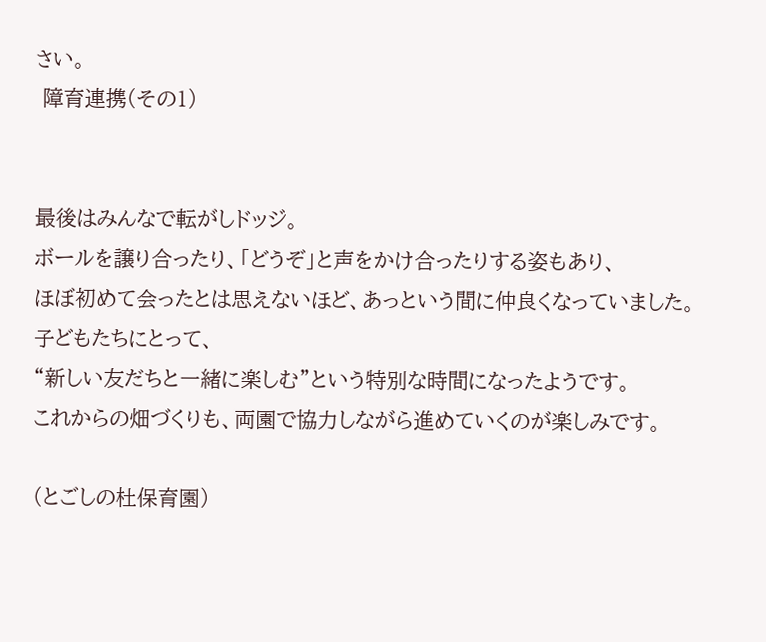さい。
 障育連携(その1)


最後はみんなで転がしドッジ。
ボールを譲り合ったり、「どうぞ」と声をかけ合ったりする姿もあり、
ほぼ初めて会ったとは思えないほど、あっという間に仲良くなっていました。
子どもたちにとって、
“新しい友だちと一緒に楽しむ”という特別な時間になったようです。
これからの畑づくりも、両園で協力しながら進めていくのが楽しみです。

(とごしの杜保育園)